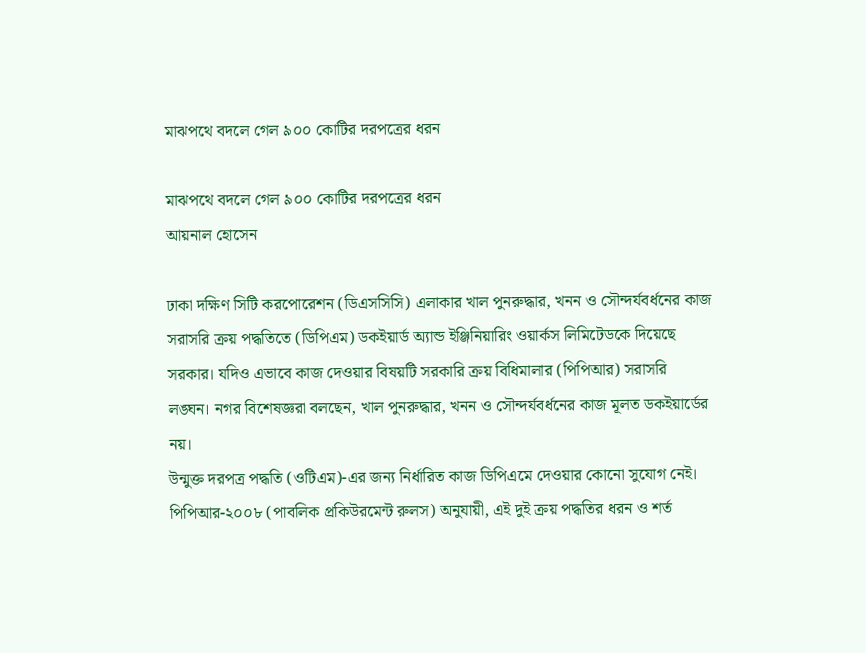মাঝপথে বদলে গেল ৯০০ কোটির দরপত্রের ধরন

মাঝপথে বদলে গেল ৯০০ কোটির দরপত্রের ধরন
আয়নাল হোসেন

ঢাকা দক্ষিণ সিটি করপোরেশন (ডিএসসিসি) এলাকার খাল পুনরুদ্ধার, খনন ও সৌন্দর্যবর্ধনের কাজ সরাসরি ক্রয় পদ্ধতিতে (ডিপিএম) ডকইয়ার্ড অ্যান্ড ইঞ্জিনিয়ারিং ওয়ার্কস লিমিটেডকে দিয়েছে সরকার। যদিও এভাবে কাজ দেওয়ার বিষয়টি সরকারি ক্রয় বিধিমালার (পিপিআর) সরাসরি লঙ্ঘন। নগর বিশেষজ্ঞরা বলছেন, খাল পুনরুদ্ধার, খনন ও সৌন্দর্যবর্ধনের কাজ মূলত ডকইয়ার্ডের নয়।
উন্মুক্ত দরপত্র পদ্ধতি (ওটিএম)-এর জন্য নির্ধারিত কাজ ডিপিএমে দেওয়ার কোনো সুযোগ নেই। পিপিআর-২০০৮ (পাবলিক প্রকিউরমেন্ট রুলস) অনুযায়ী, এই দুই ক্রয় পদ্ধতির ধরন ও শর্ত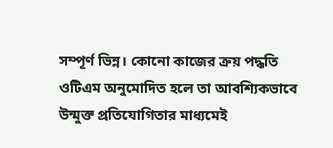সম্পূর্ণ ভিন্ন। কোনো কাজের ক্রয় পদ্ধতি ওটিএম অনুমোদিত হলে তা আবশ্যিকভাবে উন্মুক্ত প্রতিযোগিতার মাধ্যমেই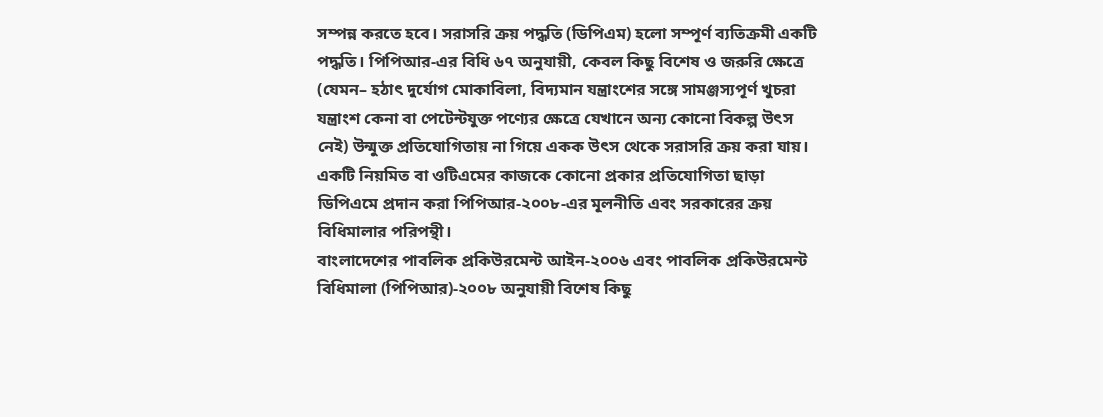সম্পন্ন করতে হবে। সরাসরি ক্রয় পদ্ধতি (ডিপিএম) হলো সম্পূর্ণ ব্যতিক্রমী একটি পদ্ধতি। পিপিআর-এর বিধি ৬৭ অনুযায়ী, কেবল কিছু বিশেষ ও জরুরি ক্ষেত্রে (যেমন– হঠাৎ দুর্যোগ মোকাবিলা, বিদ্যমান যন্ত্রাংশের সঙ্গে সামঞ্জস্যপূর্ণ খুচরা যন্ত্রাংশ কেনা বা পেটেন্টযুক্ত পণ্যের ক্ষেত্রে যেখানে অন্য কোনো বিকল্প উৎস নেই) উন্মুক্ত প্রতিযোগিতায় না গিয়ে একক উৎস থেকে সরাসরি ক্রয় করা যায়। একটি নিয়মিত বা ওটিএমের কাজকে কোনো প্রকার প্রতিযোগিতা ছাড়া ডিপিএমে প্রদান করা পিপিআর-২০০৮-এর মূলনীতি এবং সরকারের ক্রয় বিধিমালার পরিপন্থী।
বাংলাদেশের পাবলিক প্রকিউরমেন্ট আইন-২০০৬ এবং পাবলিক প্রকিউরমেন্ট বিধিমালা (পিপিআর)-২০০৮ অনুযায়ী বিশেষ কিছু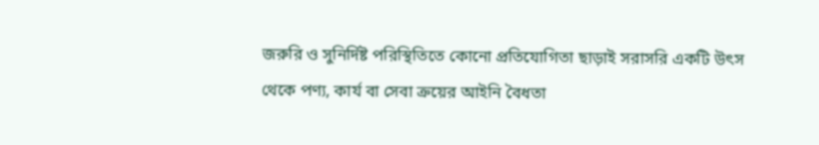জরুরি ও সুনির্দিষ্ট পরিস্থিতিতে কোনো প্রতিযোগিতা ছাড়াই সরাসরি একটি উৎস থেকে পণ্য, কার্য বা সেবা ক্রয়ের আইনি বৈধতা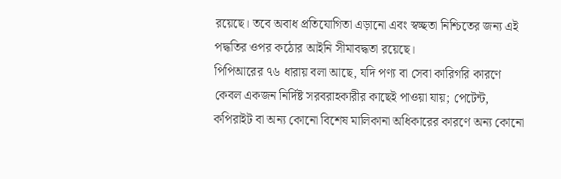রয়েছে। তবে অবাধ প্রতিযোগিতা এড়ানো এবং স্বচ্ছতা নিশ্চিতের জন্য এই পদ্ধতির ওপর কঠোর আইনি সীমাবদ্ধতা রয়েছে।
পিপিআরের ৭৬ ধারায় বলা আছে, যদি পণ্য বা সেবা কারিগরি কারণে কেবল একজন নির্দিষ্ট সরবরাহকারীর কাছেই পাওয়া যায়; পেটেন্ট, কপিরাইট বা অন্য কোনো বিশেষ মালিকানা অধিকারের কারণে অন্য কোনো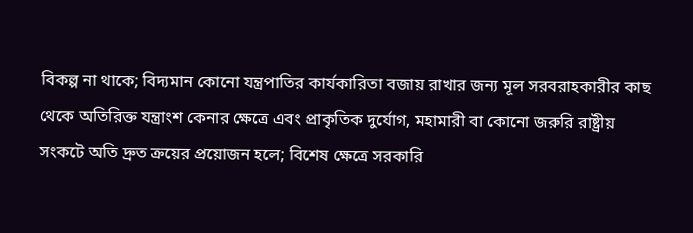বিকল্প না থাকে; বিদ্যমান কোনো যন্ত্রপাতির কার্যকারিতা বজায় রাখার জন্য মূল সরবরাহকারীর কাছ থেকে অতিরিক্ত যন্ত্রাংশ কেনার ক্ষেত্রে এবং প্রাকৃতিক দুর্যোগ, মহামারী বা কোনো জরুরি রাষ্ট্রীয় সংকটে অতি দ্রুত ক্রয়ের প্রয়োজন হলে; বিশেষ ক্ষেত্রে সরকারি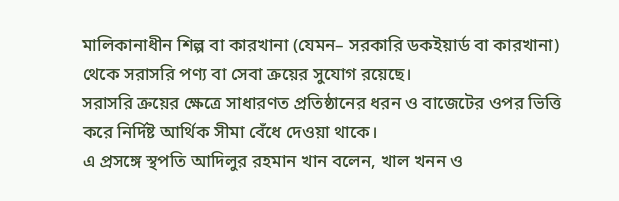মালিকানাধীন শিল্প বা কারখানা (যেমন– সরকারি ডকইয়ার্ড বা কারখানা) থেকে সরাসরি পণ্য বা সেবা ক্রয়ের সুযোগ রয়েছে।
সরাসরি ক্রয়ের ক্ষেত্রে সাধারণত প্রতিষ্ঠানের ধরন ও বাজেটের ওপর ভিত্তি করে নির্দিষ্ট আর্থিক সীমা বেঁধে দেওয়া থাকে।
এ প্রসঙ্গে স্থপতি আদিলুর রহমান খান বলেন, খাল খনন ও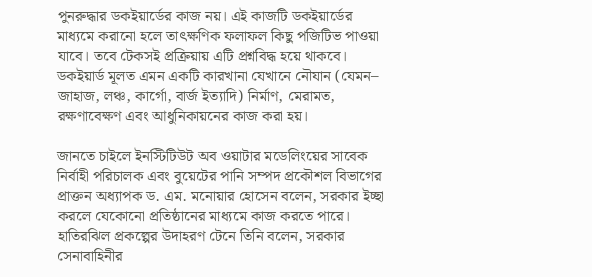পুনরুদ্ধার ডকইয়ার্ডের কাজ নয়। এই কাজটি ডকইয়ার্ডের মাধ্যমে করানো হলে তাৎক্ষণিক ফলাফল কিছু পজিটিভ পাওয়া যাবে। তবে টেকসই প্রক্রিয়ায় এটি প্রশ্নবিদ্ধ হয়ে থাকবে।
ডকইয়ার্ড মূলত এমন একটি কারখানা যেখানে নৌযান (যেমন– জাহাজ, লঞ্চ, কার্গো, বার্জ ইত্যাদি) নির্মাণ, মেরামত, রক্ষণাবেক্ষণ এবং আধুনিকায়নের কাজ করা হয়।

জানতে চাইলে ইনস্টিটিউট অব ওয়াটার মডেলিংয়ের সাবেক নির্বাহী পরিচালক এবং বুয়েটের পানি সম্পদ প্রকৌশল বিভাগের প্রাক্তন অধ্যাপক ড. এম. মনোয়ার হোসেন বলেন, সরকার ইচ্ছা করলে যেকোনো প্রতিষ্ঠানের মাধ্যমে কাজ করতে পারে। হাতিরঝিল প্রকল্পের উদাহরণ টেনে তিনি বলেন, সরকার সেনাবাহিনীর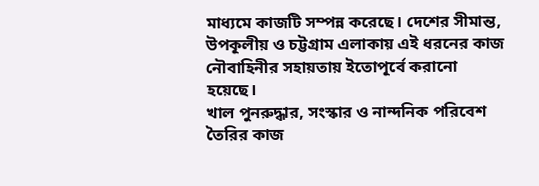মাধ্যমে কাজটি সম্পন্ন করেছে। দেশের সীমান্ত, উপকূলীয় ও চট্টগ্রাম এলাকায় এই ধরনের কাজ নৌবাহিনীর সহায়তায় ইতোপূর্বে করানো হয়েছে।
খাল পুনরুদ্ধার, সংস্কার ও নান্দনিক পরিবেশ তৈরির কাজ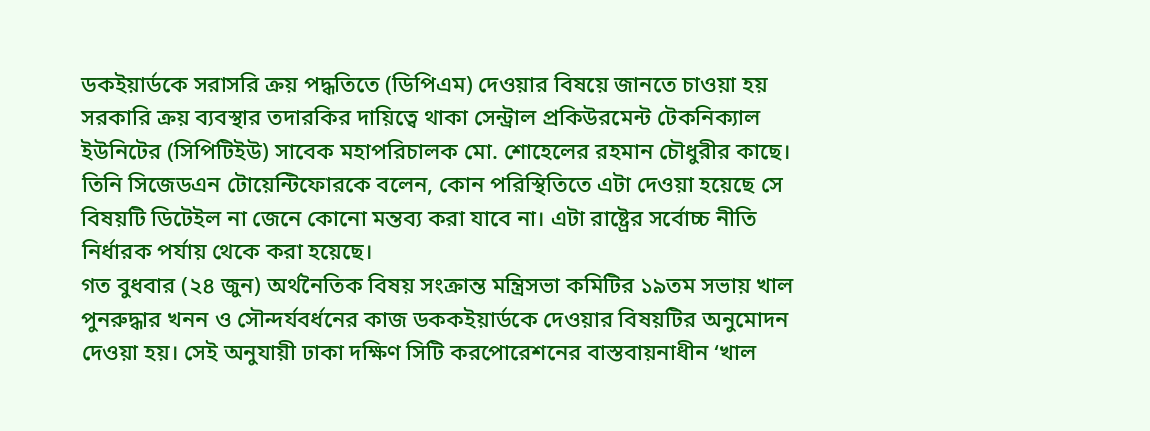ডকইয়ার্ডকে সরাসরি ক্রয় পদ্ধতিতে (ডিপিএম) দেওয়ার বিষয়ে জানতে চাওয়া হয় সরকারি ক্রয় ব্যবস্থার তদারকির দায়িত্বে থাকা সেন্ট্রাল প্রকিউরমেন্ট টেকনিক্যাল ইউনিটের (সিপিটিইউ) সাবেক মহাপরিচালক মো. শোহেলের রহমান চৌধুরীর কাছে। তিনি সিজেডএন টোয়েন্টিফোরকে বলেন, কোন পরিস্থিতিতে এটা দেওয়া হয়েছে সে বিষয়টি ডিটেইল না জেনে কোনো মন্তব্য করা যাবে না। এটা রাষ্ট্রের সর্বোচ্চ নীতি নির্ধারক পর্যায় থেকে করা হয়েছে।
গত বুধবার (২৪ জুন) অর্থনৈতিক বিষয় সংক্রান্ত মন্ত্রিসভা কমিটির ১৯তম সভায় খাল পুনরুদ্ধার খনন ও সৌন্দর্যবর্ধনের কাজ ডককইয়ার্ডকে দেওয়ার বিষয়টির অনুমোদন দেওয়া হয়। সেই অনুযায়ী ঢাকা দক্ষিণ সিটি করপোরেশনের বাস্তবায়নাধীন ‘খাল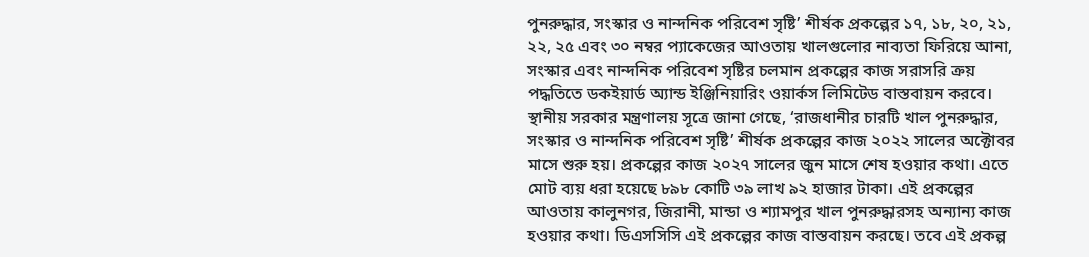পুনরুদ্ধার, সংস্কার ও নান্দনিক পরিবেশ সৃষ্টি’ শীর্ষক প্রকল্পের ১৭, ১৮, ২০, ২১, ২২, ২৫ এবং ৩০ নম্বর প্যাকেজের আওতায় খালগুলোর নাব্যতা ফিরিয়ে আনা, সংস্কার এবং নান্দনিক পরিবেশ সৃষ্টির চলমান প্রকল্পের কাজ সরাসরি ক্রয় পদ্ধতিতে ডকইয়ার্ড অ্যান্ড ইঞ্জিনিয়ারিং ওয়ার্কস লিমিটেড বাস্তবায়ন করবে।
স্থানীয় সরকার মন্ত্রণালয় সূত্রে জানা গেছে, ‘রাজধানীর চারটি খাল পুনরুদ্ধার, সংস্কার ও নান্দনিক পরিবেশ সৃষ্টি’ শীর্ষক প্রকল্পের কাজ ২০২২ সালের অক্টোবর মাসে শুরু হয়। প্রকল্পের কাজ ২০২৭ সালের জুন মাসে শেষ হওয়ার কথা। এতে মোট ব্যয় ধরা হয়েছে ৮৯৮ কোটি ৩৯ লাখ ৯২ হাজার টাকা। এই প্রকল্পের আওতায় কালুনগর, জিরানী, মান্ডা ও শ্যামপুর খাল পুনরুদ্ধারসহ অন্যান্য কাজ হওয়ার কথা। ডিএসসিসি এই প্রকল্পের কাজ বাস্তবায়ন করছে। তবে এই প্রকল্প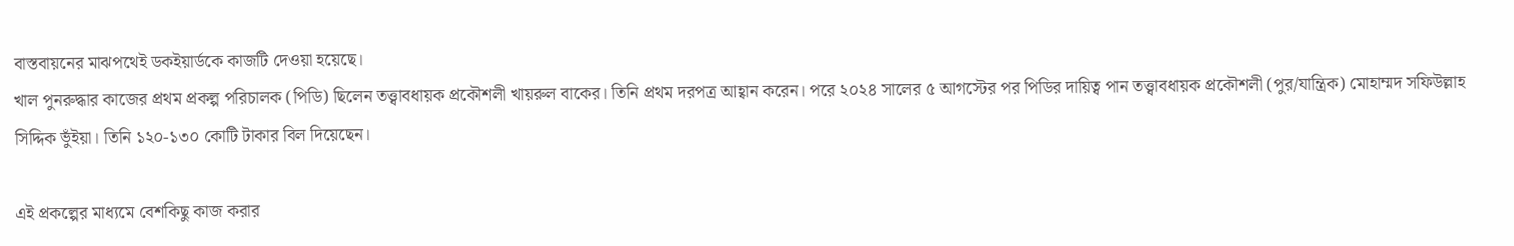বাস্তবায়নের মাঝপথেই ডকইয়ার্ডকে কাজটি দেওয়া হয়েছে।
খাল পুনরুদ্ধার কাজের প্রথম প্রকল্প পরিচালক (পিডি) ছিলেন তত্ত্বাবধায়ক প্রকৌশলী খায়রুল বাকের। তিনি প্রথম দরপত্র আহ্বান করেন। পরে ২০২৪ সালের ৫ আগস্টের পর পিডির দায়িত্ব পান তত্ত্বাবধায়ক প্রকৌশলী (পুর/যান্ত্রিক) মোহাম্মদ সফিউল্লাহ সিদ্দিক ভুঁইয়া। তিনি ১২০-১৩০ কোটি টাকার বিল দিয়েছেন।

এই প্রকল্পের মাধ্যমে বেশকিছু কাজ করার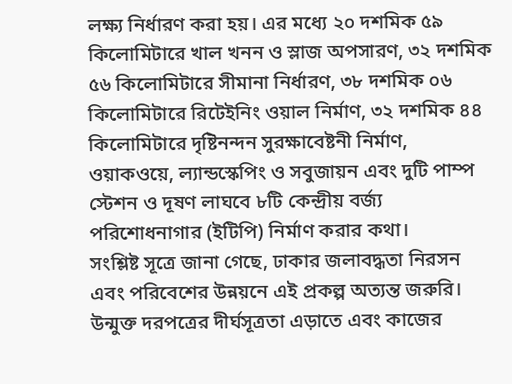লক্ষ্য নির্ধারণ করা হয়। এর মধ্যে ২০ দশমিক ৫৯ কিলোমিটারে খাল খনন ও স্লাজ অপসারণ, ৩২ দশমিক ৫৬ কিলোমিটারে সীমানা নির্ধারণ, ৩৮ দশমিক ০৬ কিলোমিটারে রিটেইনিং ওয়াল নির্মাণ, ৩২ দশমিক ৪৪ কিলোমিটারে দৃষ্টিনন্দন সুরক্ষাবেষ্টনী নির্মাণ, ওয়াকওয়ে, ল্যান্ডস্কেপিং ও সবুজায়ন এবং দুটি পাম্প স্টেশন ও দূষণ লাঘবে ৮টি কেন্দ্রীয় বর্জ্য পরিশোধনাগার (ইটিপি) নির্মাণ করার কথা।
সংশ্লিষ্ট সূত্রে জানা গেছে, ঢাকার জলাবদ্ধতা নিরসন এবং পরিবেশের উন্নয়নে এই প্রকল্প অত্যন্ত জরুরি। উন্মুক্ত দরপত্রের দীর্ঘসূত্রতা এড়াতে এবং কাজের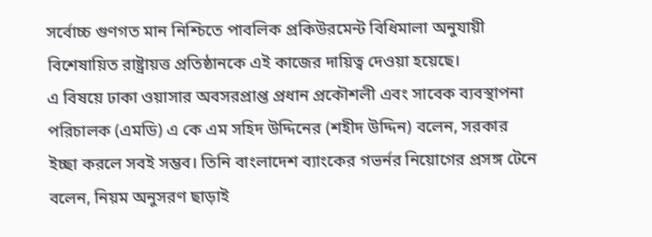সর্বোচ্চ গুণগত মান নিশ্চিতে পাবলিক প্রকিউরমেন্ট বিধিমালা অনুযায়ী বিশেষায়িত রাষ্ট্রায়ত্ত প্রতিষ্ঠানকে এই কাজের দায়িত্ব দেওয়া হয়েছে।
এ বিষয়ে ঢাকা ওয়াসার অবসরপ্রাপ্ত প্রধান প্রকৌশলী এবং সাবেক ব্যবস্থাপনা পরিচালক (এমডি) এ কে এম সহিদ উদ্দিনের (শহীদ উদ্দিন) বলেন, সরকার ইচ্ছা করলে সবই সম্ভব। তিনি বাংলাদেশ ব্যাংকের গভর্নর নিয়োগের প্রসঙ্গ টেনে বলেন, নিয়ম অনুসরণ ছাড়াই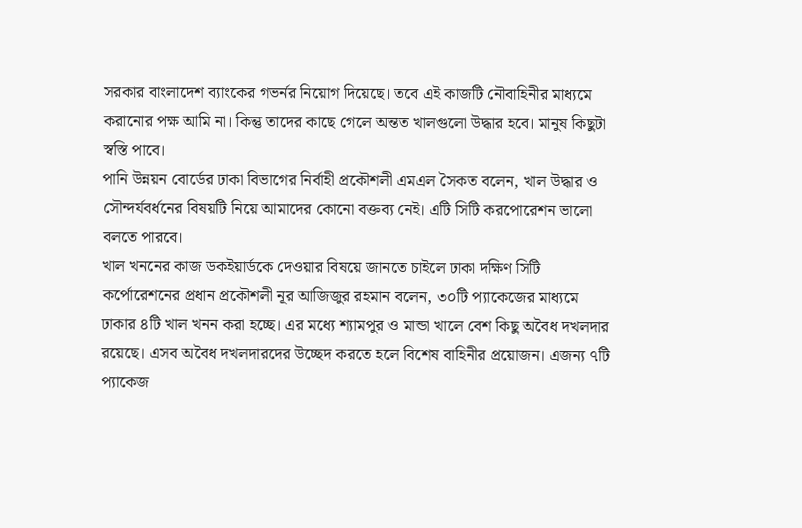সরকার বাংলাদেশ ব্যাংকের গভর্নর নিয়োগ দিয়েছে। তবে এই কাজটি নৌবাহিনীর মাধ্যমে করানোর পক্ষ আমি না। কিন্তু তাদের কাছে গেলে অন্তত খালগুলো উদ্ধার হবে। মানুষ কিছুটা স্বস্তি পাবে।
পানি উন্নয়ন বোর্ডের ঢাকা বিভাগের নির্বাহী প্রকৌশলী এমএল সৈকত বলেন, খাল উদ্ধার ও সৌন্দর্যবর্ধনের বিষয়টি নিয়ে আমাদের কোনো বক্তব্য নেই। এটি সিটি করপোরেশন ভালো বলতে পারবে।
খাল খননের কাজ ডকইয়ার্ডকে দেওয়ার বিষয়ে জানতে চাইলে ঢাকা দক্ষিণ সিটি কর্পোরেশনের প্রধান প্রকৌশলী নূর আজিজুর রহমান বলেন, ৩০টি প্যাকেজের মাধ্যমে ঢাকার ৪টি খাল খনন করা হচ্ছে। এর মধ্যে শ্যামপুর ও মান্ডা খালে বেশ কিছু অবৈধ দখলদার রয়েছে। এসব অবৈধ দখলদারদের উচ্ছেদ করতে হলে বিশেষ বাহিনীর প্রয়োজন। এজন্য ৭টি প্যাকেজ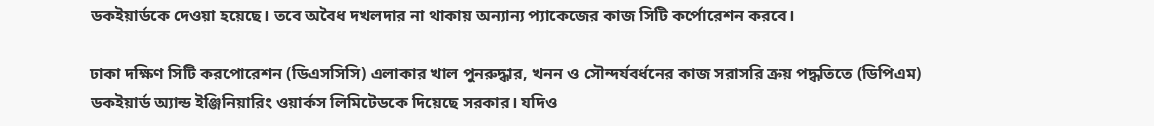ডকইয়ার্ডকে দেওয়া হয়েছে। তবে অবৈধ দখলদার না থাকায় অন্যান্য প্যাকেজের কাজ সিটি কর্পোরেশন করবে।

ঢাকা দক্ষিণ সিটি করপোরেশন (ডিএসসিসি) এলাকার খাল পুনরুদ্ধার, খনন ও সৌন্দর্যবর্ধনের কাজ সরাসরি ক্রয় পদ্ধতিতে (ডিপিএম) ডকইয়ার্ড অ্যান্ড ইঞ্জিনিয়ারিং ওয়ার্কস লিমিটেডকে দিয়েছে সরকার। যদিও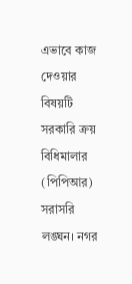এভাবে কাজ দেওয়ার বিষয়টি সরকারি ক্রয় বিধিমালার (পিপিআর) সরাসরি লঙ্ঘন। নগর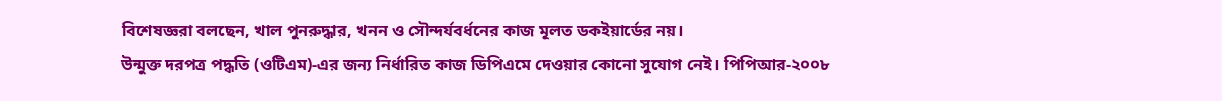বিশেষজ্ঞরা বলছেন, খাল পুনরুদ্ধার, খনন ও সৌন্দর্যবর্ধনের কাজ মূলত ডকইয়ার্ডের নয়।
উন্মুক্ত দরপত্র পদ্ধতি (ওটিএম)-এর জন্য নির্ধারিত কাজ ডিপিএমে দেওয়ার কোনো সুযোগ নেই। পিপিআর-২০০৮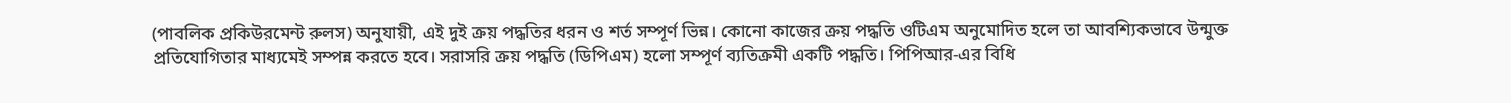(পাবলিক প্রকিউরমেন্ট রুলস) অনুযায়ী, এই দুই ক্রয় পদ্ধতির ধরন ও শর্ত সম্পূর্ণ ভিন্ন। কোনো কাজের ক্রয় পদ্ধতি ওটিএম অনুমোদিত হলে তা আবশ্যিকভাবে উন্মুক্ত প্রতিযোগিতার মাধ্যমেই সম্পন্ন করতে হবে। সরাসরি ক্রয় পদ্ধতি (ডিপিএম) হলো সম্পূর্ণ ব্যতিক্রমী একটি পদ্ধতি। পিপিআর-এর বিধি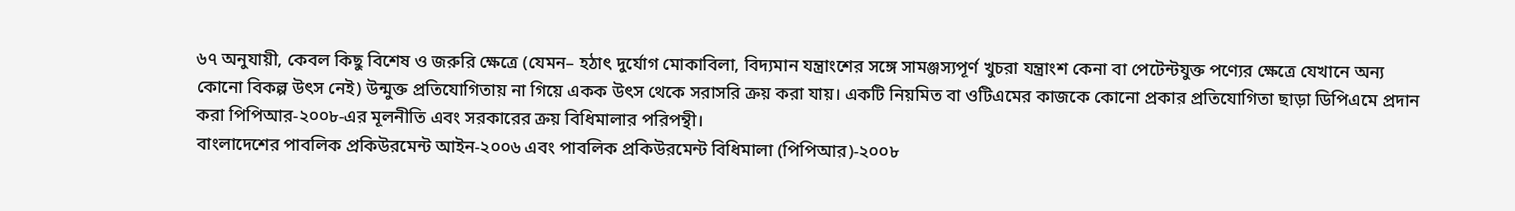৬৭ অনুযায়ী, কেবল কিছু বিশেষ ও জরুরি ক্ষেত্রে (যেমন– হঠাৎ দুর্যোগ মোকাবিলা, বিদ্যমান যন্ত্রাংশের সঙ্গে সামঞ্জস্যপূর্ণ খুচরা যন্ত্রাংশ কেনা বা পেটেন্টযুক্ত পণ্যের ক্ষেত্রে যেখানে অন্য কোনো বিকল্প উৎস নেই) উন্মুক্ত প্রতিযোগিতায় না গিয়ে একক উৎস থেকে সরাসরি ক্রয় করা যায়। একটি নিয়মিত বা ওটিএমের কাজকে কোনো প্রকার প্রতিযোগিতা ছাড়া ডিপিএমে প্রদান করা পিপিআর-২০০৮-এর মূলনীতি এবং সরকারের ক্রয় বিধিমালার পরিপন্থী।
বাংলাদেশের পাবলিক প্রকিউরমেন্ট আইন-২০০৬ এবং পাবলিক প্রকিউরমেন্ট বিধিমালা (পিপিআর)-২০০৮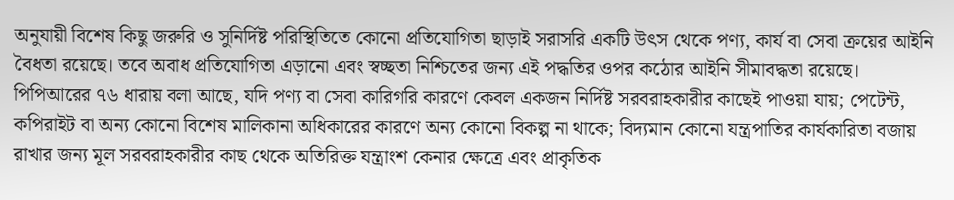অনুযায়ী বিশেষ কিছু জরুরি ও সুনির্দিষ্ট পরিস্থিতিতে কোনো প্রতিযোগিতা ছাড়াই সরাসরি একটি উৎস থেকে পণ্য, কার্য বা সেবা ক্রয়ের আইনি বৈধতা রয়েছে। তবে অবাধ প্রতিযোগিতা এড়ানো এবং স্বচ্ছতা নিশ্চিতের জন্য এই পদ্ধতির ওপর কঠোর আইনি সীমাবদ্ধতা রয়েছে।
পিপিআরের ৭৬ ধারায় বলা আছে, যদি পণ্য বা সেবা কারিগরি কারণে কেবল একজন নির্দিষ্ট সরবরাহকারীর কাছেই পাওয়া যায়; পেটেন্ট, কপিরাইট বা অন্য কোনো বিশেষ মালিকানা অধিকারের কারণে অন্য কোনো বিকল্প না থাকে; বিদ্যমান কোনো যন্ত্রপাতির কার্যকারিতা বজায় রাখার জন্য মূল সরবরাহকারীর কাছ থেকে অতিরিক্ত যন্ত্রাংশ কেনার ক্ষেত্রে এবং প্রাকৃতিক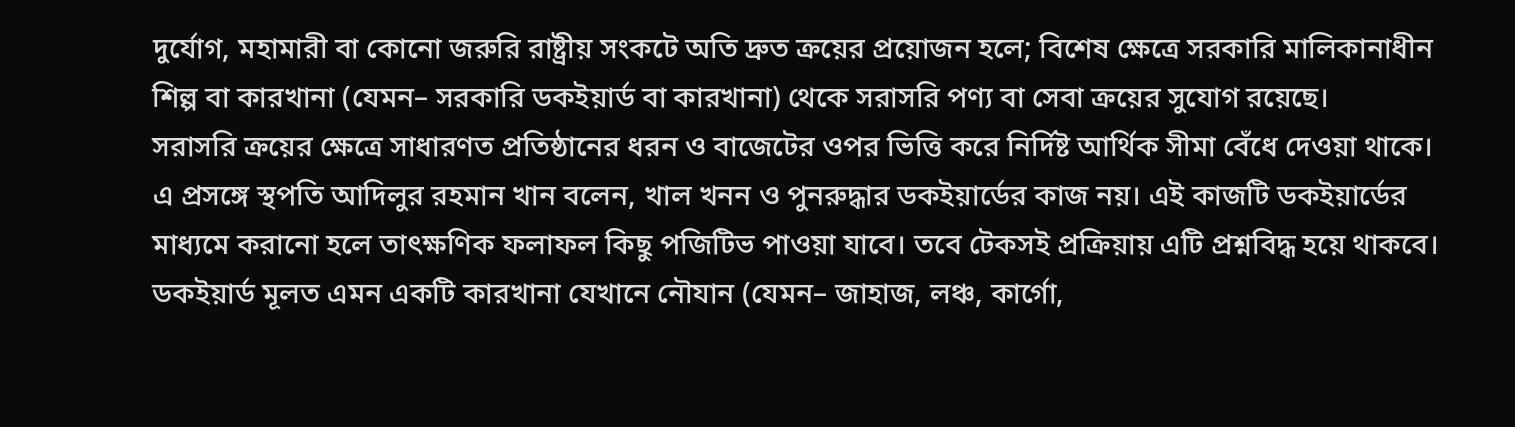দুর্যোগ, মহামারী বা কোনো জরুরি রাষ্ট্রীয় সংকটে অতি দ্রুত ক্রয়ের প্রয়োজন হলে; বিশেষ ক্ষেত্রে সরকারি মালিকানাধীন শিল্প বা কারখানা (যেমন– সরকারি ডকইয়ার্ড বা কারখানা) থেকে সরাসরি পণ্য বা সেবা ক্রয়ের সুযোগ রয়েছে।
সরাসরি ক্রয়ের ক্ষেত্রে সাধারণত প্রতিষ্ঠানের ধরন ও বাজেটের ওপর ভিত্তি করে নির্দিষ্ট আর্থিক সীমা বেঁধে দেওয়া থাকে।
এ প্রসঙ্গে স্থপতি আদিলুর রহমান খান বলেন, খাল খনন ও পুনরুদ্ধার ডকইয়ার্ডের কাজ নয়। এই কাজটি ডকইয়ার্ডের মাধ্যমে করানো হলে তাৎক্ষণিক ফলাফল কিছু পজিটিভ পাওয়া যাবে। তবে টেকসই প্রক্রিয়ায় এটি প্রশ্নবিদ্ধ হয়ে থাকবে।
ডকইয়ার্ড মূলত এমন একটি কারখানা যেখানে নৌযান (যেমন– জাহাজ, লঞ্চ, কার্গো,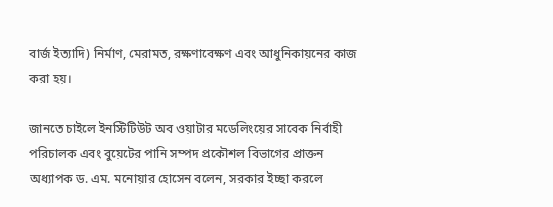বার্জ ইত্যাদি) নির্মাণ, মেরামত, রক্ষণাবেক্ষণ এবং আধুনিকায়নের কাজ করা হয়।

জানতে চাইলে ইনস্টিটিউট অব ওয়াটার মডেলিংয়ের সাবেক নির্বাহী পরিচালক এবং বুয়েটের পানি সম্পদ প্রকৌশল বিভাগের প্রাক্তন অধ্যাপক ড. এম. মনোয়ার হোসেন বলেন, সরকার ইচ্ছা করলে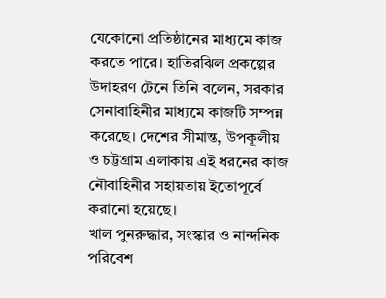যেকোনো প্রতিষ্ঠানের মাধ্যমে কাজ করতে পারে। হাতিরঝিল প্রকল্পের উদাহরণ টেনে তিনি বলেন, সরকার সেনাবাহিনীর মাধ্যমে কাজটি সম্পন্ন করেছে। দেশের সীমান্ত, উপকূলীয় ও চট্টগ্রাম এলাকায় এই ধরনের কাজ নৌবাহিনীর সহায়তায় ইতোপূর্বে করানো হয়েছে।
খাল পুনরুদ্ধার, সংস্কার ও নান্দনিক পরিবেশ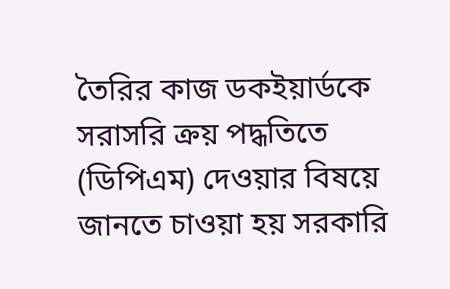তৈরির কাজ ডকইয়ার্ডকে সরাসরি ক্রয় পদ্ধতিতে (ডিপিএম) দেওয়ার বিষয়ে জানতে চাওয়া হয় সরকারি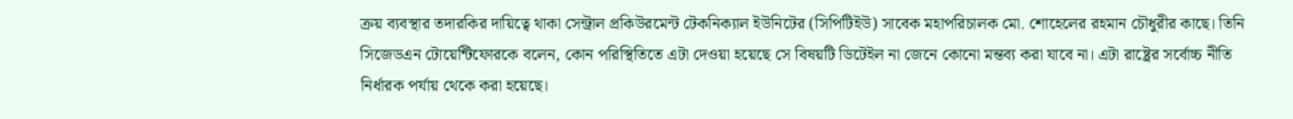ক্রয় ব্যবস্থার তদারকির দায়িত্বে থাকা সেন্ট্রাল প্রকিউরমেন্ট টেকনিক্যাল ইউনিটের (সিপিটিইউ) সাবেক মহাপরিচালক মো. শোহেলের রহমান চৌধুরীর কাছে। তিনি সিজেডএন টোয়েন্টিফোরকে বলেন, কোন পরিস্থিতিতে এটা দেওয়া হয়েছে সে বিষয়টি ডিটেইল না জেনে কোনো মন্তব্য করা যাবে না। এটা রাষ্ট্রের সর্বোচ্চ নীতি নির্ধারক পর্যায় থেকে করা হয়েছে।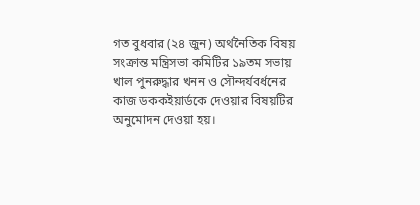গত বুধবার (২৪ জুন) অর্থনৈতিক বিষয় সংক্রান্ত মন্ত্রিসভা কমিটির ১৯তম সভায় খাল পুনরুদ্ধার খনন ও সৌন্দর্যবর্ধনের কাজ ডককইয়ার্ডকে দেওয়ার বিষয়টির অনুমোদন দেওয়া হয়।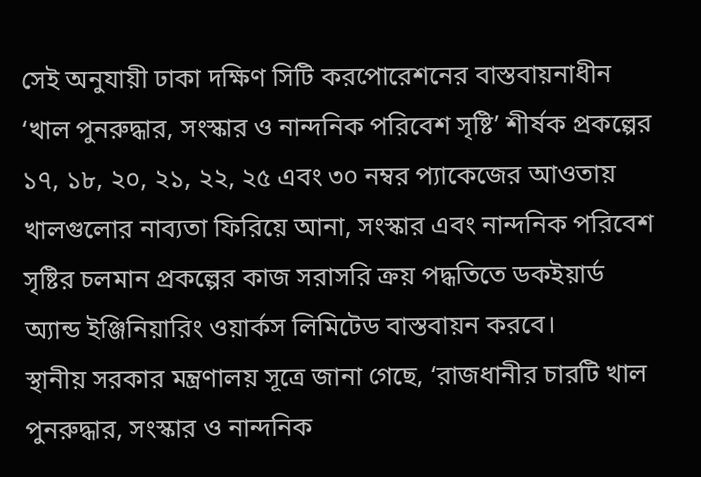সেই অনুযায়ী ঢাকা দক্ষিণ সিটি করপোরেশনের বাস্তবায়নাধীন ‘খাল পুনরুদ্ধার, সংস্কার ও নান্দনিক পরিবেশ সৃষ্টি’ শীর্ষক প্রকল্পের ১৭, ১৮, ২০, ২১, ২২, ২৫ এবং ৩০ নম্বর প্যাকেজের আওতায় খালগুলোর নাব্যতা ফিরিয়ে আনা, সংস্কার এবং নান্দনিক পরিবেশ সৃষ্টির চলমান প্রকল্পের কাজ সরাসরি ক্রয় পদ্ধতিতে ডকইয়ার্ড অ্যান্ড ইঞ্জিনিয়ারিং ওয়ার্কস লিমিটেড বাস্তবায়ন করবে।
স্থানীয় সরকার মন্ত্রণালয় সূত্রে জানা গেছে, ‘রাজধানীর চারটি খাল পুনরুদ্ধার, সংস্কার ও নান্দনিক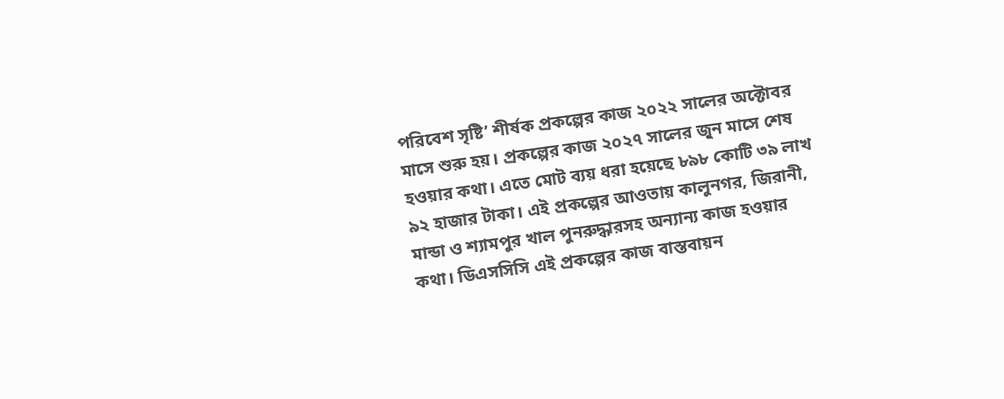পরিবেশ সৃষ্টি’ শীর্ষক প্রকল্পের কাজ ২০২২ সালের অক্টোবর মাসে শুরু হয়। প্রকল্পের কাজ ২০২৭ সালের জুন মাসে শেষ হওয়ার কথা। এতে মোট ব্যয় ধরা হয়েছে ৮৯৮ কোটি ৩৯ লাখ ৯২ হাজার টাকা। এই প্রকল্পের আওতায় কালুনগর, জিরানী, মান্ডা ও শ্যামপুর খাল পুনরুদ্ধারসহ অন্যান্য কাজ হওয়ার কথা। ডিএসসিসি এই প্রকল্পের কাজ বাস্তবায়ন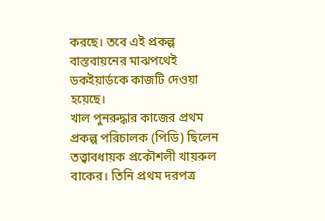করছে। তবে এই প্রকল্প বাস্তবায়নের মাঝপথেই ডকইয়ার্ডকে কাজটি দেওয়া হয়েছে।
খাল পুনরুদ্ধার কাজের প্রথম প্রকল্প পরিচালক (পিডি) ছিলেন তত্ত্বাবধায়ক প্রকৌশলী খায়রুল বাকের। তিনি প্রথম দরপত্র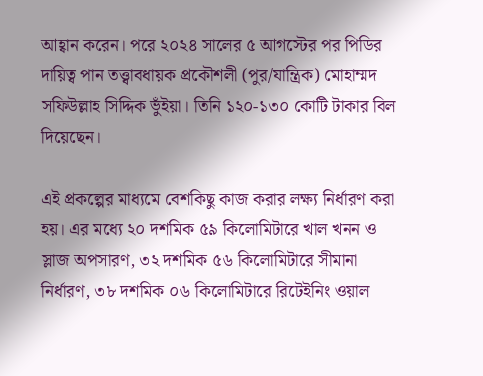আহ্বান করেন। পরে ২০২৪ সালের ৫ আগস্টের পর পিডির দায়িত্ব পান তত্ত্বাবধায়ক প্রকৌশলী (পুর/যান্ত্রিক) মোহাম্মদ সফিউল্লাহ সিদ্দিক ভুঁইয়া। তিনি ১২০-১৩০ কোটি টাকার বিল দিয়েছেন।

এই প্রকল্পের মাধ্যমে বেশকিছু কাজ করার লক্ষ্য নির্ধারণ করা হয়। এর মধ্যে ২০ দশমিক ৫৯ কিলোমিটারে খাল খনন ও স্লাজ অপসারণ, ৩২ দশমিক ৫৬ কিলোমিটারে সীমানা নির্ধারণ, ৩৮ দশমিক ০৬ কিলোমিটারে রিটেইনিং ওয়াল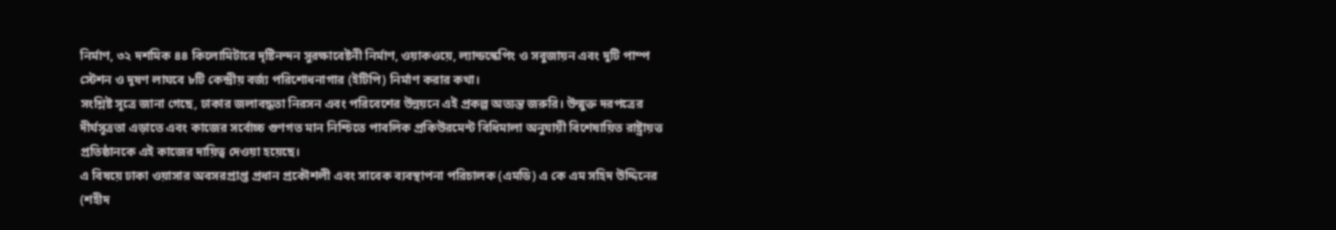নির্মাণ, ৩২ দশমিক ৪৪ কিলোমিটারে দৃষ্টিনন্দন সুরক্ষাবেষ্টনী নির্মাণ, ওয়াকওয়ে, ল্যান্ডস্কেপিং ও সবুজায়ন এবং দুটি পাম্প স্টেশন ও দূষণ লাঘবে ৮টি কেন্দ্রীয় বর্জ্য পরিশোধনাগার (ইটিপি) নির্মাণ করার কথা।
সংশ্লিষ্ট সূত্রে জানা গেছে, ঢাকার জলাবদ্ধতা নিরসন এবং পরিবেশের উন্নয়নে এই প্রকল্প অত্যন্ত জরুরি। উন্মুক্ত দরপত্রের দীর্ঘসূত্রতা এড়াতে এবং কাজের সর্বোচ্চ গুণগত মান নিশ্চিতে পাবলিক প্রকিউরমেন্ট বিধিমালা অনুযায়ী বিশেষায়িত রাষ্ট্রায়ত্ত প্রতিষ্ঠানকে এই কাজের দায়িত্ব দেওয়া হয়েছে।
এ বিষয়ে ঢাকা ওয়াসার অবসরপ্রাপ্ত প্রধান প্রকৌশলী এবং সাবেক ব্যবস্থাপনা পরিচালক (এমডি) এ কে এম সহিদ উদ্দিনের (শহীদ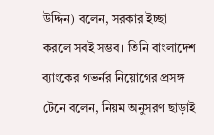উদ্দিন) বলেন, সরকার ইচ্ছা করলে সবই সম্ভব। তিনি বাংলাদেশ ব্যাংকের গভর্নর নিয়োগের প্রসঙ্গ টেনে বলেন, নিয়ম অনুসরণ ছাড়াই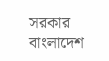সরকার বাংলাদেশ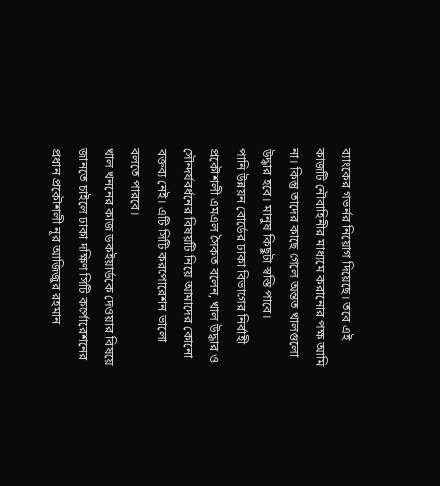ব্যাংকের গভর্নর নিয়োগ দিয়েছে। তবে এই কাজটি নৌবাহিনীর মাধ্যমে করানোর পক্ষ আমি না। কিন্তু তাদের কাছে গেলে অন্তত খালগুলো উদ্ধার হবে। মানুষ কিছুটা স্বস্তি পাবে।
পানি উন্নয়ন বোর্ডের ঢাকা বিভাগের নির্বাহী প্রকৌশলী এমএল সৈকত বলেন, খাল উদ্ধার ও সৌন্দর্যবর্ধনের বিষয়টি নিয়ে আমাদের কোনো বক্তব্য নেই। এটি সিটি করপোরেশন ভালো বলতে পারবে।
খাল খননের কাজ ডকইয়ার্ডকে দেওয়ার বিষয়ে জানতে চাইলে ঢাকা দক্ষিণ সিটি কর্পোরেশনের প্রধান প্রকৌশলী নূর আজিজুর রহমান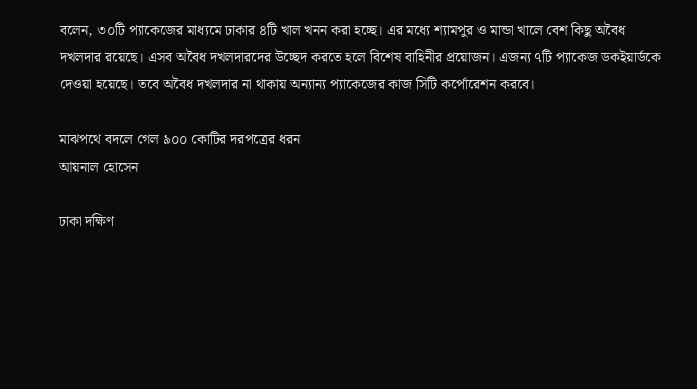বলেন, ৩০টি প্যাকেজের মাধ্যমে ঢাকার ৪টি খাল খনন করা হচ্ছে। এর মধ্যে শ্যামপুর ও মান্ডা খালে বেশ কিছু অবৈধ দখলদার রয়েছে। এসব অবৈধ দখলদারদের উচ্ছেদ করতে হলে বিশেষ বাহিনীর প্রয়োজন। এজন্য ৭টি প্যাকেজ ডকইয়ার্ডকে দেওয়া হয়েছে। তবে অবৈধ দখলদার না থাকায় অন্যান্য প্যাকেজের কাজ সিটি কর্পোরেশন করবে।

মাঝপথে বদলে গেল ৯০০ কোটির দরপত্রের ধরন
আয়নাল হোসেন

ঢাকা দক্ষিণ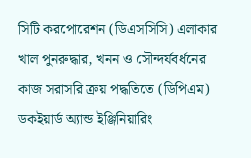সিটি করপোরেশন (ডিএসসিসি) এলাকার খাল পুনরুদ্ধার, খনন ও সৌন্দর্যবর্ধনের কাজ সরাসরি ক্রয় পদ্ধতিতে (ডিপিএম) ডকইয়ার্ড অ্যান্ড ইঞ্জিনিয়ারিং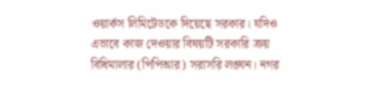ওয়ার্কস লিমিটেডকে দিয়েছে সরকার। যদিও এভাবে কাজ দেওয়ার বিষয়টি সরকারি ক্রয় বিধিমালার (পিপিআর) সরাসরি লঙ্ঘন। নগর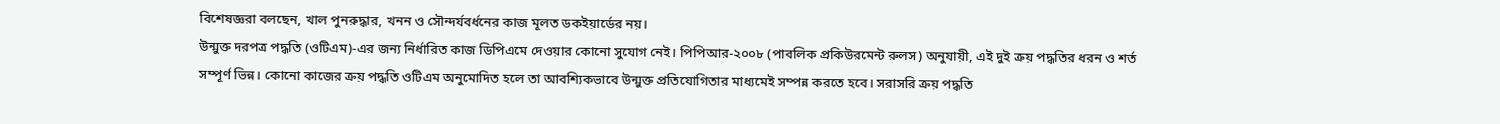বিশেষজ্ঞরা বলছেন, খাল পুনরুদ্ধার, খনন ও সৌন্দর্যবর্ধনের কাজ মূলত ডকইয়ার্ডের নয়।
উন্মুক্ত দরপত্র পদ্ধতি (ওটিএম)-এর জন্য নির্ধারিত কাজ ডিপিএমে দেওয়ার কোনো সুযোগ নেই। পিপিআর-২০০৮ (পাবলিক প্রকিউরমেন্ট রুলস) অনুযায়ী, এই দুই ক্রয় পদ্ধতির ধরন ও শর্ত সম্পূর্ণ ভিন্ন। কোনো কাজের ক্রয় পদ্ধতি ওটিএম অনুমোদিত হলে তা আবশ্যিকভাবে উন্মুক্ত প্রতিযোগিতার মাধ্যমেই সম্পন্ন করতে হবে। সরাসরি ক্রয় পদ্ধতি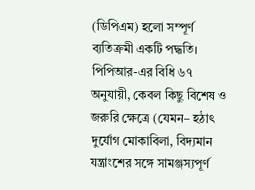(ডিপিএম) হলো সম্পূর্ণ ব্যতিক্রমী একটি পদ্ধতি। পিপিআর-এর বিধি ৬৭ অনুযায়ী, কেবল কিছু বিশেষ ও জরুরি ক্ষেত্রে (যেমন– হঠাৎ দুর্যোগ মোকাবিলা, বিদ্যমান যন্ত্রাংশের সঙ্গে সামঞ্জস্যপূর্ণ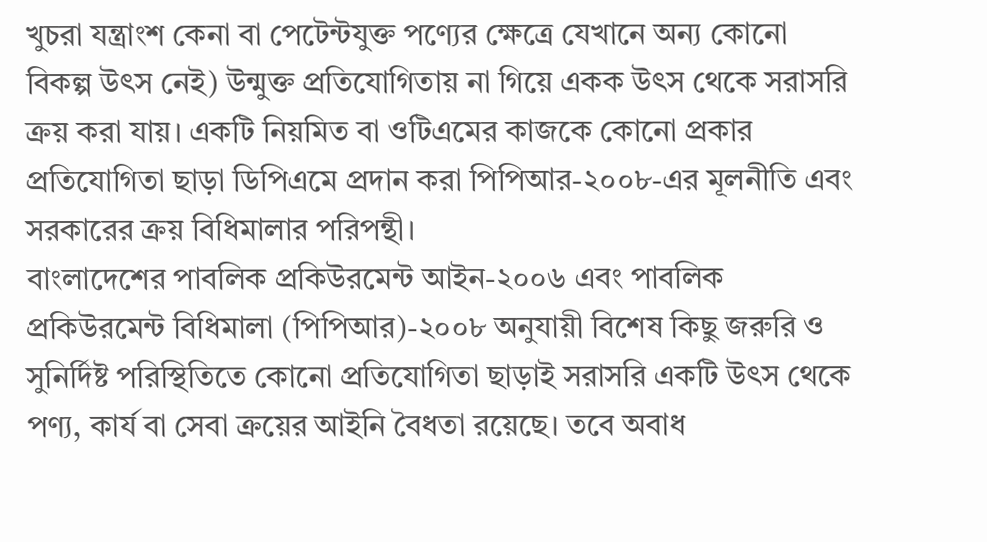খুচরা যন্ত্রাংশ কেনা বা পেটেন্টযুক্ত পণ্যের ক্ষেত্রে যেখানে অন্য কোনো বিকল্প উৎস নেই) উন্মুক্ত প্রতিযোগিতায় না গিয়ে একক উৎস থেকে সরাসরি ক্রয় করা যায়। একটি নিয়মিত বা ওটিএমের কাজকে কোনো প্রকার প্রতিযোগিতা ছাড়া ডিপিএমে প্রদান করা পিপিআর-২০০৮-এর মূলনীতি এবং সরকারের ক্রয় বিধিমালার পরিপন্থী।
বাংলাদেশের পাবলিক প্রকিউরমেন্ট আইন-২০০৬ এবং পাবলিক প্রকিউরমেন্ট বিধিমালা (পিপিআর)-২০০৮ অনুযায়ী বিশেষ কিছু জরুরি ও সুনির্দিষ্ট পরিস্থিতিতে কোনো প্রতিযোগিতা ছাড়াই সরাসরি একটি উৎস থেকে পণ্য, কার্য বা সেবা ক্রয়ের আইনি বৈধতা রয়েছে। তবে অবাধ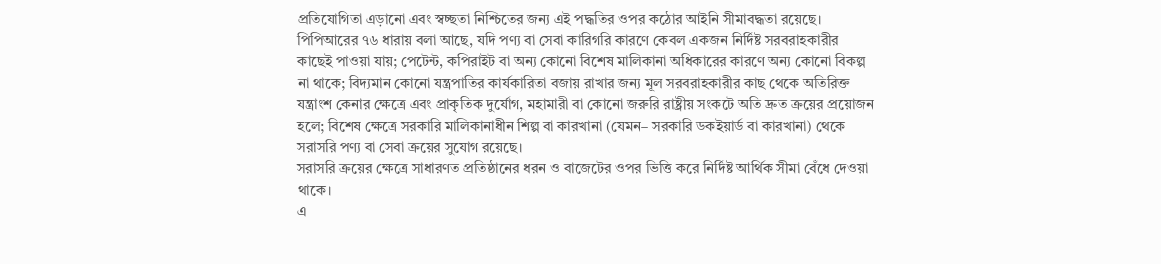প্রতিযোগিতা এড়ানো এবং স্বচ্ছতা নিশ্চিতের জন্য এই পদ্ধতির ওপর কঠোর আইনি সীমাবদ্ধতা রয়েছে।
পিপিআরের ৭৬ ধারায় বলা আছে, যদি পণ্য বা সেবা কারিগরি কারণে কেবল একজন নির্দিষ্ট সরবরাহকারীর কাছেই পাওয়া যায়; পেটেন্ট, কপিরাইট বা অন্য কোনো বিশেষ মালিকানা অধিকারের কারণে অন্য কোনো বিকল্প না থাকে; বিদ্যমান কোনো যন্ত্রপাতির কার্যকারিতা বজায় রাখার জন্য মূল সরবরাহকারীর কাছ থেকে অতিরিক্ত যন্ত্রাংশ কেনার ক্ষেত্রে এবং প্রাকৃতিক দুর্যোগ, মহামারী বা কোনো জরুরি রাষ্ট্রীয় সংকটে অতি দ্রুত ক্রয়ের প্রয়োজন হলে; বিশেষ ক্ষেত্রে সরকারি মালিকানাধীন শিল্প বা কারখানা (যেমন– সরকারি ডকইয়ার্ড বা কারখানা) থেকে সরাসরি পণ্য বা সেবা ক্রয়ের সুযোগ রয়েছে।
সরাসরি ক্রয়ের ক্ষেত্রে সাধারণত প্রতিষ্ঠানের ধরন ও বাজেটের ওপর ভিত্তি করে নির্দিষ্ট আর্থিক সীমা বেঁধে দেওয়া থাকে।
এ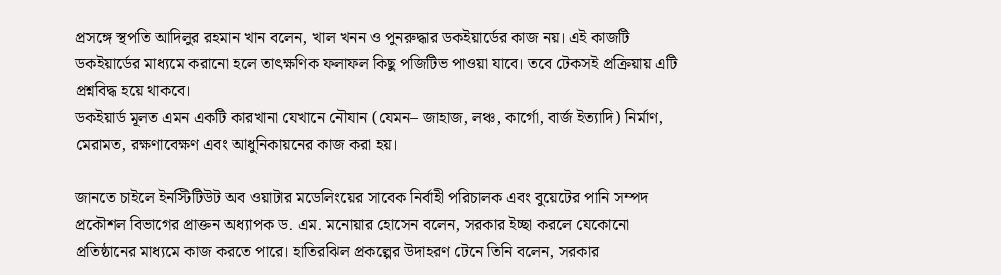প্রসঙ্গে স্থপতি আদিলুর রহমান খান বলেন, খাল খনন ও পুনরুদ্ধার ডকইয়ার্ডের কাজ নয়। এই কাজটি ডকইয়ার্ডের মাধ্যমে করানো হলে তাৎক্ষণিক ফলাফল কিছু পজিটিভ পাওয়া যাবে। তবে টেকসই প্রক্রিয়ায় এটি প্রশ্নবিদ্ধ হয়ে থাকবে।
ডকইয়ার্ড মূলত এমন একটি কারখানা যেখানে নৌযান (যেমন– জাহাজ, লঞ্চ, কার্গো, বার্জ ইত্যাদি) নির্মাণ, মেরামত, রক্ষণাবেক্ষণ এবং আধুনিকায়নের কাজ করা হয়।

জানতে চাইলে ইনস্টিটিউট অব ওয়াটার মডেলিংয়ের সাবেক নির্বাহী পরিচালক এবং বুয়েটের পানি সম্পদ প্রকৌশল বিভাগের প্রাক্তন অধ্যাপক ড. এম. মনোয়ার হোসেন বলেন, সরকার ইচ্ছা করলে যেকোনো প্রতিষ্ঠানের মাধ্যমে কাজ করতে পারে। হাতিরঝিল প্রকল্পের উদাহরণ টেনে তিনি বলেন, সরকার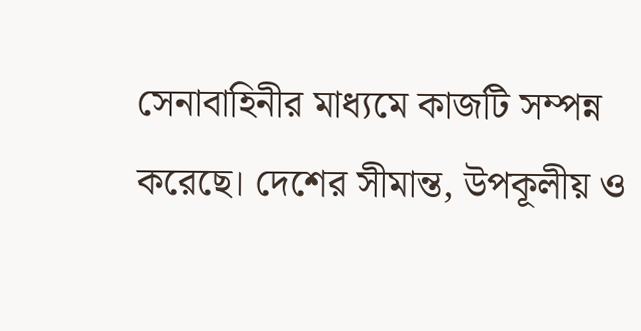সেনাবাহিনীর মাধ্যমে কাজটি সম্পন্ন করেছে। দেশের সীমান্ত, উপকূলীয় ও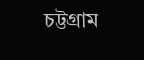চট্টগ্রাম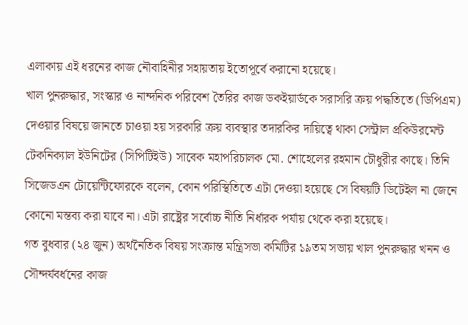এলাকায় এই ধরনের কাজ নৌবাহিনীর সহায়তায় ইতোপূর্বে করানো হয়েছে।
খাল পুনরুদ্ধার, সংস্কার ও নান্দনিক পরিবেশ তৈরির কাজ ডকইয়ার্ডকে সরাসরি ক্রয় পদ্ধতিতে (ডিপিএম) দেওয়ার বিষয়ে জানতে চাওয়া হয় সরকারি ক্রয় ব্যবস্থার তদারকির দায়িত্বে থাকা সেন্ট্রাল প্রকিউরমেন্ট টেকনিক্যাল ইউনিটের (সিপিটিইউ) সাবেক মহাপরিচালক মো. শোহেলের রহমান চৌধুরীর কাছে। তিনি সিজেডএন টোয়েন্টিফোরকে বলেন, কোন পরিস্থিতিতে এটা দেওয়া হয়েছে সে বিষয়টি ডিটেইল না জেনে কোনো মন্তব্য করা যাবে না। এটা রাষ্ট্রের সর্বোচ্চ নীতি নির্ধারক পর্যায় থেকে করা হয়েছে।
গত বুধবার (২৪ জুন) অর্থনৈতিক বিষয় সংক্রান্ত মন্ত্রিসভা কমিটির ১৯তম সভায় খাল পুনরুদ্ধার খনন ও সৌন্দর্যবর্ধনের কাজ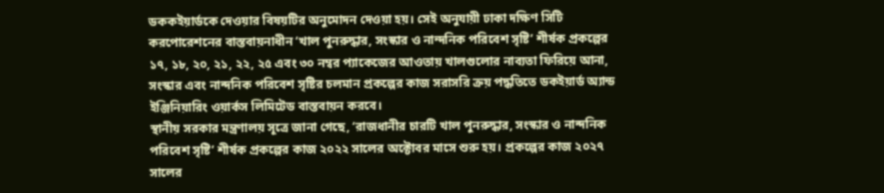ডককইয়ার্ডকে দেওয়ার বিষয়টির অনুমোদন দেওয়া হয়। সেই অনুযায়ী ঢাকা দক্ষিণ সিটি করপোরেশনের বাস্তবায়নাধীন ‘খাল পুনরুদ্ধার, সংস্কার ও নান্দনিক পরিবেশ সৃষ্টি’ শীর্ষক প্রকল্পের ১৭, ১৮, ২০, ২১, ২২, ২৫ এবং ৩০ নম্বর প্যাকেজের আওতায় খালগুলোর নাব্যতা ফিরিয়ে আনা, সংস্কার এবং নান্দনিক পরিবেশ সৃষ্টির চলমান প্রকল্পের কাজ সরাসরি ক্রয় পদ্ধতিতে ডকইয়ার্ড অ্যান্ড ইঞ্জিনিয়ারিং ওয়ার্কস লিমিটেড বাস্তবায়ন করবে।
স্থানীয় সরকার মন্ত্রণালয় সূত্রে জানা গেছে, ‘রাজধানীর চারটি খাল পুনরুদ্ধার, সংস্কার ও নান্দনিক পরিবেশ সৃষ্টি’ শীর্ষক প্রকল্পের কাজ ২০২২ সালের অক্টোবর মাসে শুরু হয়। প্রকল্পের কাজ ২০২৭ সালের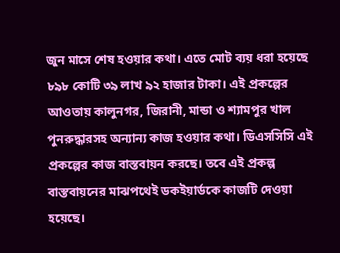জুন মাসে শেষ হওয়ার কথা। এতে মোট ব্যয় ধরা হয়েছে ৮৯৮ কোটি ৩৯ লাখ ৯২ হাজার টাকা। এই প্রকল্পের আওতায় কালুনগর, জিরানী, মান্ডা ও শ্যামপুর খাল পুনরুদ্ধারসহ অন্যান্য কাজ হওয়ার কথা। ডিএসসিসি এই প্রকল্পের কাজ বাস্তবায়ন করছে। তবে এই প্রকল্প বাস্তবায়নের মাঝপথেই ডকইয়ার্ডকে কাজটি দেওয়া হয়েছে।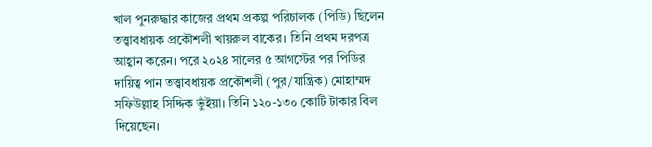খাল পুনরুদ্ধার কাজের প্রথম প্রকল্প পরিচালক (পিডি) ছিলেন তত্ত্বাবধায়ক প্রকৌশলী খায়রুল বাকের। তিনি প্রথম দরপত্র আহ্বান করেন। পরে ২০২৪ সালের ৫ আগস্টের পর পিডির দায়িত্ব পান তত্ত্বাবধায়ক প্রকৌশলী (পুর/যান্ত্রিক) মোহাম্মদ সফিউল্লাহ সিদ্দিক ভুঁইয়া। তিনি ১২০-১৩০ কোটি টাকার বিল দিয়েছেন।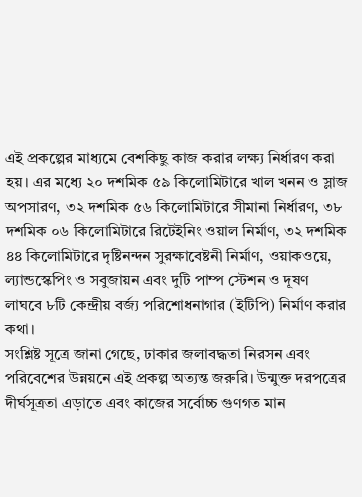এই প্রকল্পের মাধ্যমে বেশকিছু কাজ করার লক্ষ্য নির্ধারণ করা হয়। এর মধ্যে ২০ দশমিক ৫৯ কিলোমিটারে খাল খনন ও স্লাজ অপসারণ, ৩২ দশমিক ৫৬ কিলোমিটারে সীমানা নির্ধারণ, ৩৮ দশমিক ০৬ কিলোমিটারে রিটেইনিং ওয়াল নির্মাণ, ৩২ দশমিক ৪৪ কিলোমিটারে দৃষ্টিনন্দন সুরক্ষাবেষ্টনী নির্মাণ, ওয়াকওয়ে, ল্যান্ডস্কেপিং ও সবুজায়ন এবং দুটি পাম্প স্টেশন ও দূষণ লাঘবে ৮টি কেন্দ্রীয় বর্জ্য পরিশোধনাগার (ইটিপি) নির্মাণ করার কথা।
সংশ্লিষ্ট সূত্রে জানা গেছে, ঢাকার জলাবদ্ধতা নিরসন এবং পরিবেশের উন্নয়নে এই প্রকল্প অত্যন্ত জরুরি। উন্মুক্ত দরপত্রের দীর্ঘসূত্রতা এড়াতে এবং কাজের সর্বোচ্চ গুণগত মান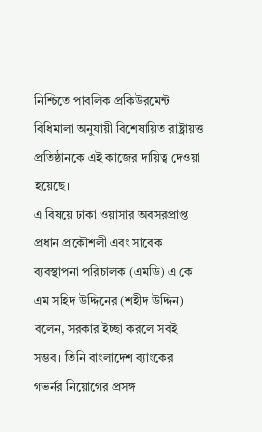নিশ্চিতে পাবলিক প্রকিউরমেন্ট বিধিমালা অনুযায়ী বিশেষায়িত রাষ্ট্রায়ত্ত প্রতিষ্ঠানকে এই কাজের দায়িত্ব দেওয়া হয়েছে।
এ বিষয়ে ঢাকা ওয়াসার অবসরপ্রাপ্ত প্রধান প্রকৌশলী এবং সাবেক ব্যবস্থাপনা পরিচালক (এমডি) এ কে এম সহিদ উদ্দিনের (শহীদ উদ্দিন) বলেন, সরকার ইচ্ছা করলে সবই সম্ভব। তিনি বাংলাদেশ ব্যাংকের গভর্নর নিয়োগের প্রসঙ্গ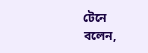টেনে বলেন,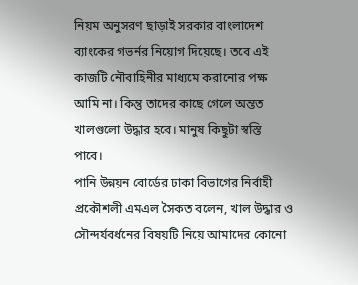নিয়ম অনুসরণ ছাড়াই সরকার বাংলাদেশ ব্যাংকের গভর্নর নিয়োগ দিয়েছে। তবে এই কাজটি নৌবাহিনীর মাধ্যমে করানোর পক্ষ আমি না। কিন্তু তাদের কাছে গেলে অন্তত খালগুলো উদ্ধার হবে। মানুষ কিছুটা স্বস্তি পাবে।
পানি উন্নয়ন বোর্ডের ঢাকা বিভাগের নির্বাহী প্রকৌশলী এমএল সৈকত বলেন, খাল উদ্ধার ও সৌন্দর্যবর্ধনের বিষয়টি নিয়ে আমাদের কোনো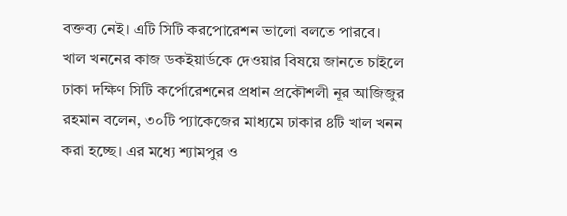বক্তব্য নেই। এটি সিটি করপোরেশন ভালো বলতে পারবে।
খাল খননের কাজ ডকইয়ার্ডকে দেওয়ার বিষয়ে জানতে চাইলে ঢাকা দক্ষিণ সিটি কর্পোরেশনের প্রধান প্রকৌশলী নূর আজিজুর রহমান বলেন, ৩০টি প্যাকেজের মাধ্যমে ঢাকার ৪টি খাল খনন করা হচ্ছে। এর মধ্যে শ্যামপুর ও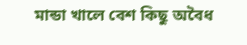মান্ডা খালে বেশ কিছু অবৈধ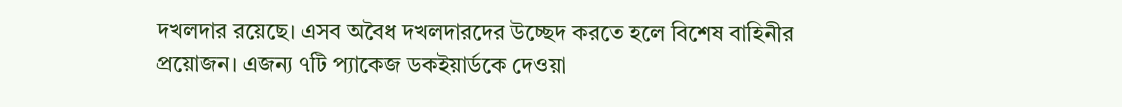দখলদার রয়েছে। এসব অবৈধ দখলদারদের উচ্ছেদ করতে হলে বিশেষ বাহিনীর প্রয়োজন। এজন্য ৭টি প্যাকেজ ডকইয়ার্ডকে দেওয়া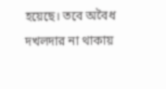হয়েছে। তবে অবৈধ দখলদার না থাকায়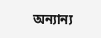অন্যান্য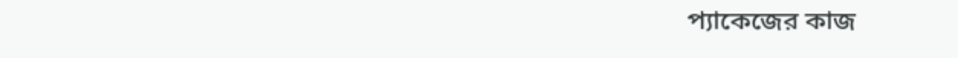প্যাকেজের কাজ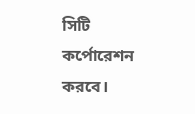সিটি কর্পোরেশন করবে।